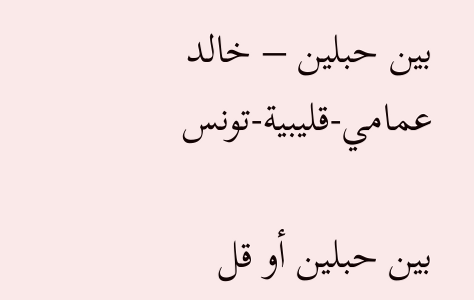بين حبلين – خالد عمامي-قليبية-تونس

بين حبلين أو قل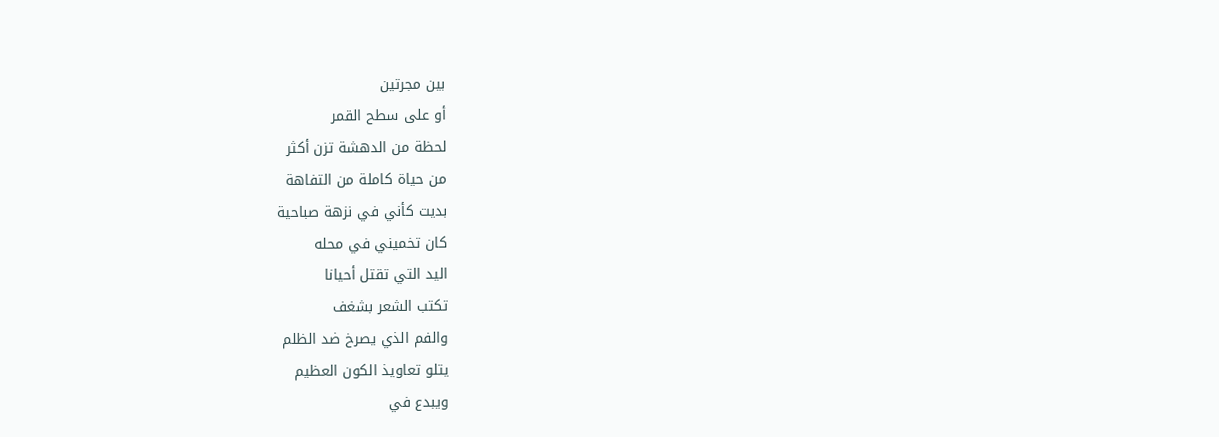بين مجرتين
أو على سطح القمر
لحظة من الدهشة تزن أكثر
من حياة كاملة من التفاهة
بديت كأني في نزهة صباحية
كان تخميني في محله
اليد التي تقتل أحيانا
تكتب الشعر بشغف
والفم الذي يصرخ ضد الظلم
يتلو تعاويذ الكون العظيم
ويبدع في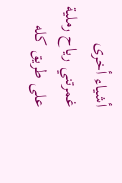أشياء أخرى
غمرتني رياح رملية
على طريق كله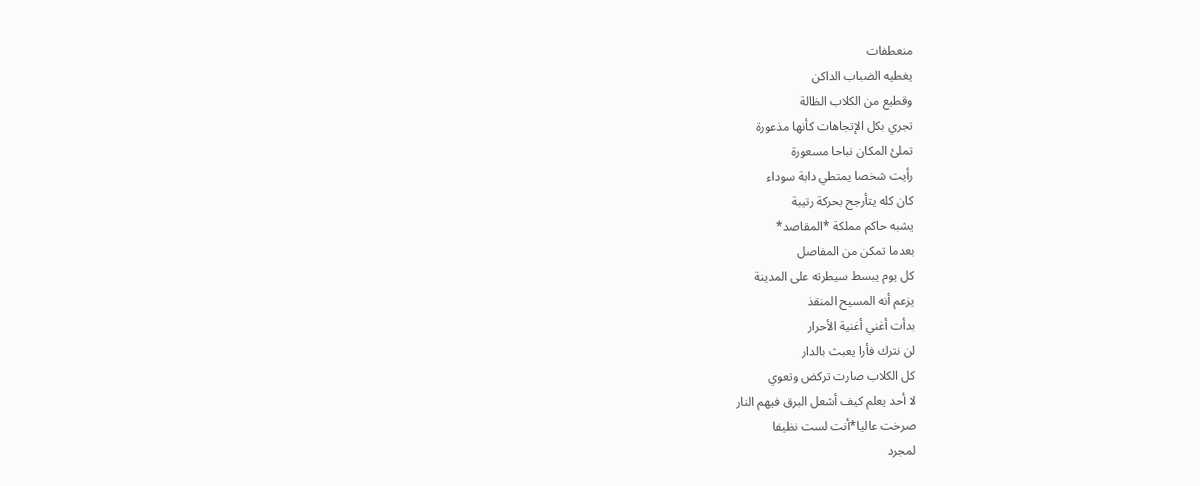منعطفات
يغطيه الضباب الداكن
وقطيع من الكلاب الظالة
تجري بكل الإتجاهات كأنها مذعورة
تملئ المكان نباحا مسعورة
رأيت شخصا يمتطي دابة سوداء
كان كله يتأرجح بحركة رتيبة
يشبه حاكم مملكة *المقاصد*
بعدما تمكن من المفاصل
كل يوم يبسط سيطرته على المدينة
يزعم أنه المسيح المنقذ
بدأت أغني أغنية الأحرار
لن نترك فأرا يعبث بالدار
كل الكلاب صارت تركض وتعوي
لا أحد يعلم كيف أشعل البرق فيهم النار
صرخت عاليا*أنت لست نظيفا
لمجرد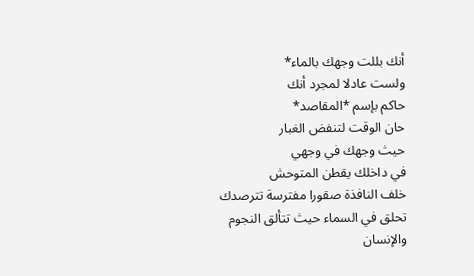أنك بللت وجهك بالماء*
ولست عادلا لمجرد أنك
حاكم بإسم *المقاصد*
حان الوقت لتنفض الغبار
حيث وجهك في وجهي
في داخلك يقطن المتوحش
خلف النافذة صقورا مفترسة تترصدك
تحلق في السماء حيث تتألق النجوم
والإنسان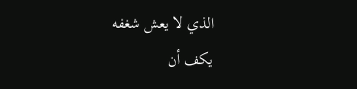الذي لا يعش شغفه
يكف أن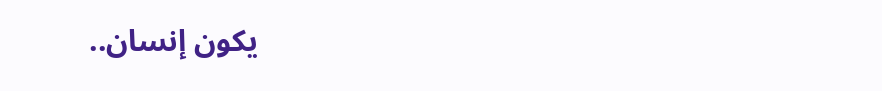يكون إنسان..